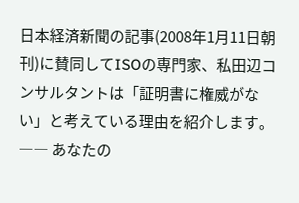日本経済新聞の記事(2008年1月11日朝刊)に賛同してISOの専門家、私田辺コンサルタントは「証明書に権威がない」と考えている理由を紹介します。
―― あなたの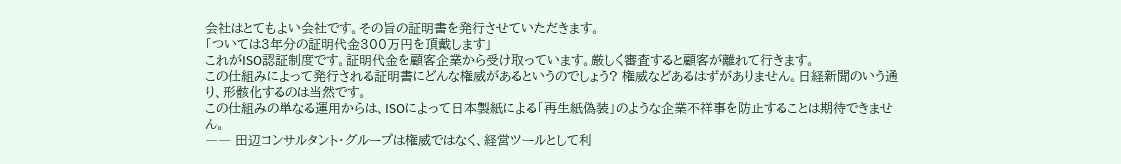会社はとてもよい会社です。その旨の証明書を発行させていただきます。
「ついては3年分の証明代金300万円を頂戴します」
これがISO認証制度です。証明代金を顧客企業から受け取っています。厳しく審査すると顧客が離れて行きます。
この仕組みによって発行される証明書にどんな権威があるというのでしょう? 権威などあるはずがありません。日経新聞のいう通り、形骸化するのは当然です。
この仕組みの単なる運用からは、ISOによって日本製紙による「再生紙偽装」のような企業不祥事を防止することは期待できません。
―― 田辺コンサルタント・グループは権威ではなく、経営ツールとして利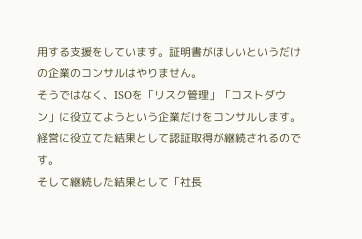用する支援をしています。証明書がほしいというだけの企業のコンサルはやりません。
そうではなく、ISOを「リスク管理」「コストダウン」に役立てようという企業だけをコンサルします。経営に役立てた結果として認証取得が継続されるのです。
そして継続した結果として「社長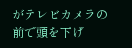がテレビカメラの前で頭を下げ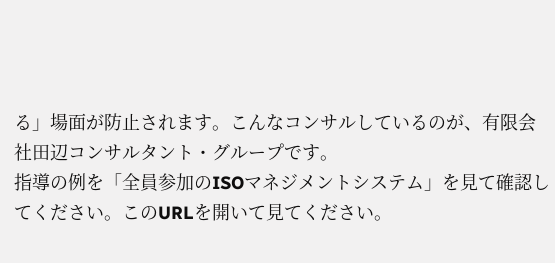る」場面が防止されます。こんなコンサルしているのが、有限会社田辺コンサルタント・グループです。
指導の例を「全員参加のISOマネジメントシステム」を見て確認してください。このURLを開いて見てください。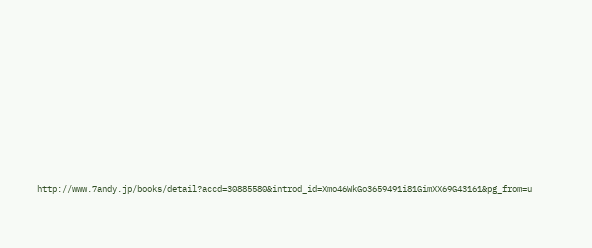http://www.7andy.jp/books/detail?accd=30885580&introd_id=Xmo46WkGo3659491i81GimXX69G43161&pg_from=u